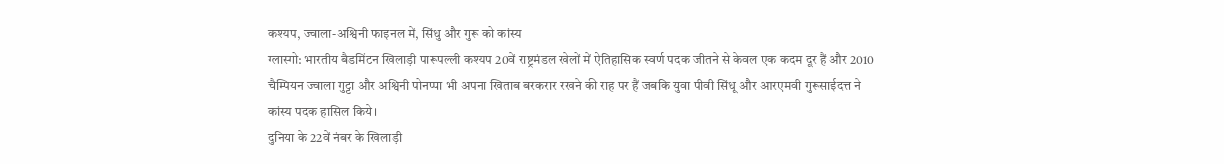कश्यप, ज्वाला-अश्विनी फाइनल में, सिंधु और गुरू को कांस्य
ग्लास्गो: भारतीय बैडमिंटन खिलाड़ी पारूपल्ली कश्यप 20वें राष्ट्रमंडल खेलों में ऐतिहासिक स्वर्ण पदक जीतने से केवल एक कदम दूर हैं और 2010 चैम्पियन ज्वाला गुट्टा और अश्विनी पोनप्पा भी अपना खिताब बरकरार रखने की राह पर हैं जबकि युवा पीवी सिंधू और आरएमवी गुरूसाईदत्त ने कांस्य पदक हासिल किये।
दुनिया के 22वें नंबर के खिलाड़ी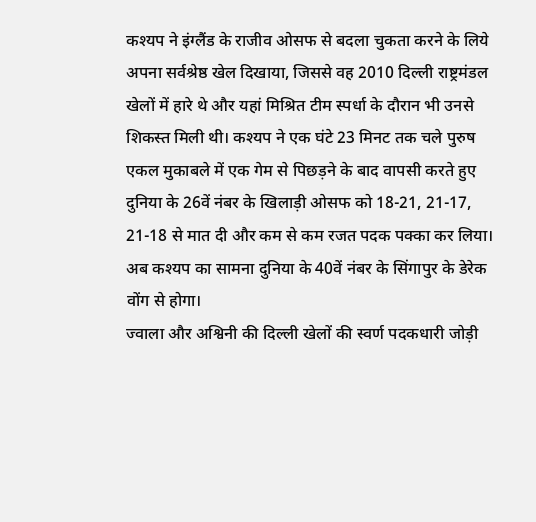कश्यप ने इंग्लैंड के राजीव ओसफ से बदला चुकता करने के लिये अपना सर्वश्रेष्ठ खेल दिखाया, जिससे वह 2010 दिल्ली राष्ट्रमंडल खेलों में हारे थे और यहां मिश्रित टीम स्पर्धा के दौरान भी उनसे शिकस्त मिली थी। कश्यप ने एक घंटे 23 मिनट तक चले पुरुष एकल मुकाबले में एक गेम से पिछड़ने के बाद वापसी करते हुए दुनिया के 26वें नंबर के खिलाड़ी ओसफ को 18-21, 21-17, 21-18 से मात दी और कम से कम रजत पदक पक्का कर लिया। अब कश्यप का सामना दुनिया के 40वें नंबर के सिंगापुर के डेरेक वोंग से होगा।
ज्वाला और अश्विनी की दिल्ली खेलों की स्वर्ण पदकधारी जोड़ी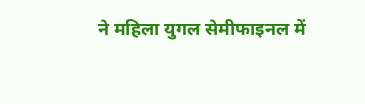ने महिला युगल सेमीफाइनल में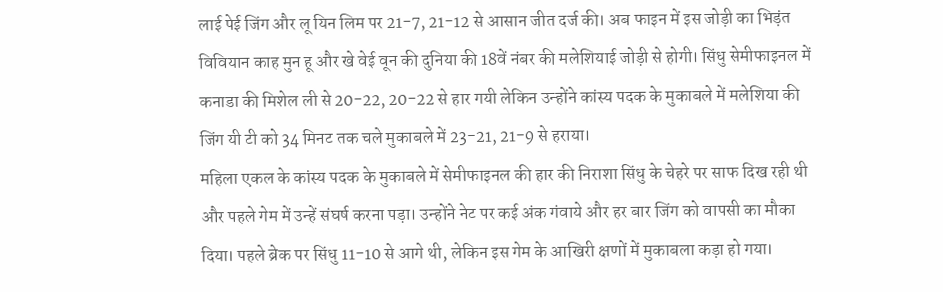लाई पेई जिंग और लू यिन लिम पर 21-7, 21-12 से आसान जीत दर्ज की। अब फाइन में इस जोड़ी का भिड़ंत विवियान काह मुन हू और खे वेई वून की दुनिया की 18वें नंबर की मलेशियाई जोड़ी से होगी। सिंधु सेमीफाइनल में कनाडा की मिशेल ली से 20-22, 20-22 से हार गयी लेकिन उन्होंने कांस्य पदक के मुकाबले में मलेशिया की जिंग यी टी को 34 मिनट तक चले मुकाबले में 23-21, 21-9 से हराया।
महिला एकल के कांस्य पदक के मुकाबले में सेमीफाइनल की हार की निराशा सिंधु के चेहरे पर साफ दिख रही थी और पहले गेम में उन्हें संघर्ष करना पड़ा। उन्होंने नेट पर कई अंक गंवाये और हर बार जिंग को वापसी का मौका दिया। पहले ब्रेक पर सिंधु 11-10 से आगे थी, लेकिन इस गेम के आखिरी क्षणों में मुकाबला कड़ा हो गया।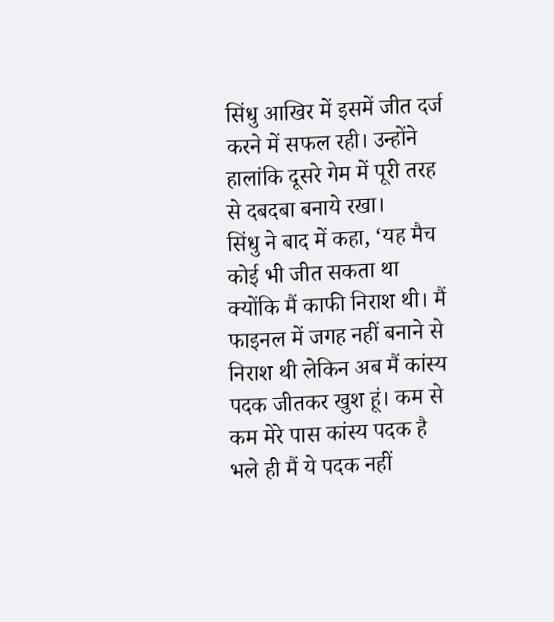सिंधु आखिर में इसमें जीत दर्ज करने में सफल रही। उन्होंने हालांकि दूसरे गेम में पूरी तरह से दबदबा बनाये रखा।
सिंधु ने बाद में कहा, ‘यह मैच कोई भी जीत सकता था क्योंकि मैं काफी निराश थी। मैं फाइनल में जगह नहीं बनाने से निराश थी लेकिन अब मैं कांस्य पदक जीतकर खुश हूं। कम से कम मेरे पास कांस्य पदक है भले ही मैं ये पदक नहीं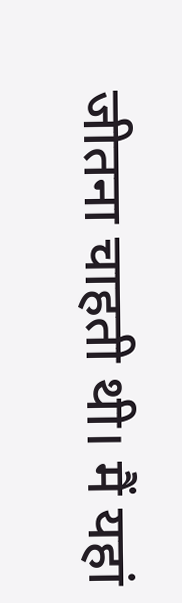जीतना चाहती थी। मैं यहां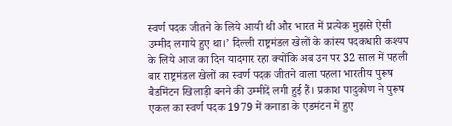स्वर्ण पदक जीतने के लिये आयी थी और भारत में प्रत्येक मुझसे ऐसी उम्मीद लगाये हुए था।’ दिल्ली राष्ट्रमंडल खेलों के कांस्य पदकधारी कश्यप के लिये आज का दिन यादगार रहा क्योंकि अब उन पर 32 साल में पहली बार राष्ट्रमंडल खेलों का स्वर्ण पदक जीतने वाला पहला भारतीय पुरूष बैडमिंटन खिलाड़ी बनने की उम्मीदें लगी हुई हैं। प्रकाश पादुकोण ने पुरूष एकल का स्वर्ण पदक 1979 में कनाडा के एडमंटन में हुए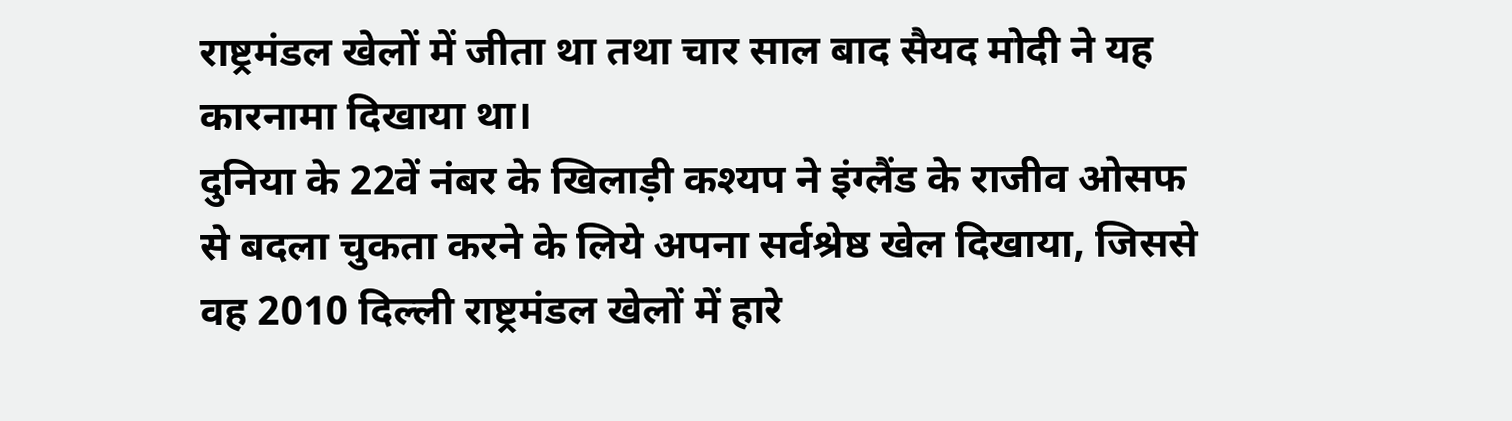राष्ट्रमंडल खेलों में जीता था तथा चार साल बाद सैयद मोदी ने यह कारनामा दिखाया था।
दुनिया के 22वें नंबर के खिलाड़ी कश्यप ने इंग्लैंड के राजीव ओसफ से बदला चुकता करने के लिये अपना सर्वश्रेष्ठ खेल दिखाया, जिससे वह 2010 दिल्ली राष्ट्रमंडल खेलों में हारे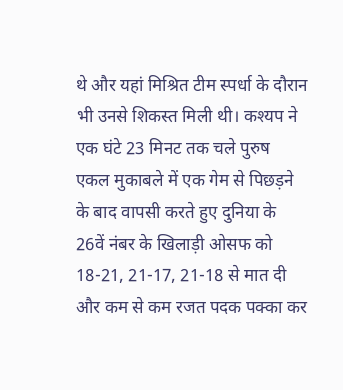थे और यहां मिश्रित टीम स्पर्धा के दौरान भी उनसे शिकस्त मिली थी। कश्यप ने एक घंटे 23 मिनट तक चले पुरुष एकल मुकाबले में एक गेम से पिछड़ने के बाद वापसी करते हुए दुनिया के 26वें नंबर के खिलाड़ी ओसफ को 18-21, 21-17, 21-18 से मात दी और कम से कम रजत पदक पक्का कर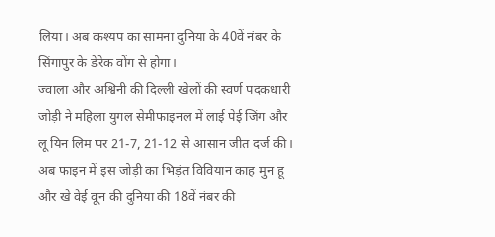लिया। अब कश्यप का सामना दुनिया के 40वें नंबर के सिंगापुर के डेरेक वोंग से होगा।
ज्वाला और अश्विनी की दिल्ली खेलों की स्वर्ण पदकधारी जोड़ी ने महिला युगल सेमीफाइनल में लाई पेई जिंग और लू यिन लिम पर 21-7, 21-12 से आसान जीत दर्ज की। अब फाइन में इस जोड़ी का भिड़ंत विवियान काह मुन हू और खे वेई वून की दुनिया की 18वें नंबर की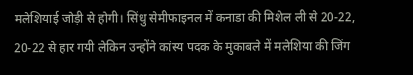मलेशियाई जोड़ी से होगी। सिंधु सेमीफाइनल में कनाडा की मिशेल ली से 20-22, 20-22 से हार गयी लेकिन उन्होंने कांस्य पदक के मुकाबले में मलेशिया की जिंग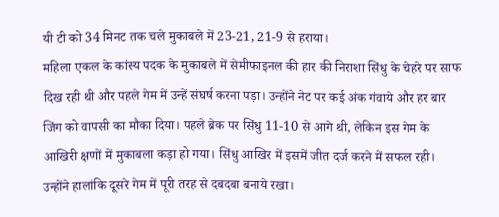यी टी को 34 मिनट तक चले मुकाबले में 23-21, 21-9 से हराया।
महिला एकल के कांस्य पदक के मुकाबले में सेमीफाइनल की हार की निराशा सिंधु के चेहरे पर साफ दिख रही थी और पहले गेम में उन्हें संघर्ष करना पड़ा। उन्होंने नेट पर कई अंक गंवाये और हर बार जिंग को वापसी का मौका दिया। पहले ब्रेक पर सिंधु 11-10 से आगे थी, लेकिन इस गेम के आखिरी क्षणों में मुकाबला कड़ा हो गया। सिंधु आखिर में इसमें जीत दर्ज करने में सफल रही। उन्होंने हालांकि दूसरे गेम में पूरी तरह से दबदबा बनाये रखा।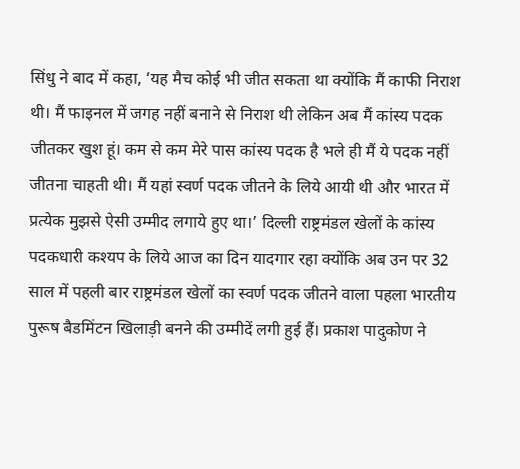सिंधु ने बाद में कहा, ‘यह मैच कोई भी जीत सकता था क्योंकि मैं काफी निराश थी। मैं फाइनल में जगह नहीं बनाने से निराश थी लेकिन अब मैं कांस्य पदक जीतकर खुश हूं। कम से कम मेरे पास कांस्य पदक है भले ही मैं ये पदक नहीं जीतना चाहती थी। मैं यहां स्वर्ण पदक जीतने के लिये आयी थी और भारत में प्रत्येक मुझसे ऐसी उम्मीद लगाये हुए था।’ दिल्ली राष्ट्रमंडल खेलों के कांस्य पदकधारी कश्यप के लिये आज का दिन यादगार रहा क्योंकि अब उन पर 32 साल में पहली बार राष्ट्रमंडल खेलों का स्वर्ण पदक जीतने वाला पहला भारतीय पुरूष बैडमिंटन खिलाड़ी बनने की उम्मीदें लगी हुई हैं। प्रकाश पादुकोण ने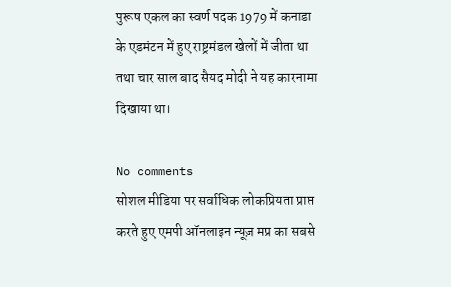पुरूष एकल का स्वर्ण पदक 1979 में कनाडा के एडमंटन में हुए राष्ट्रमंडल खेलों में जीता था तथा चार साल बाद सैयद मोदी ने यह कारनामा दिखाया था।

No comments
सोशल मीडिया पर सर्वाधिक लोकप्रियता प्राप्त करते हुए एमपी ऑनलाइन न्यूज़ मप्र का सबसे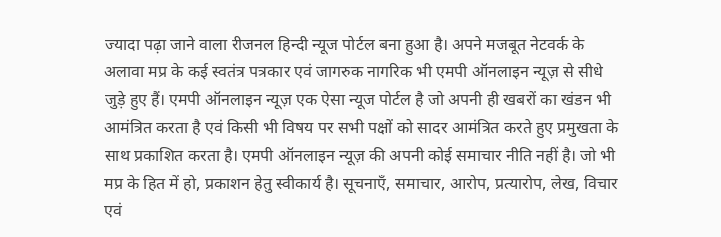ज्यादा पढ़ा जाने वाला रीजनल हिन्दी न्यूज पोर्टल बना हुआ है। अपने मजबूत नेटवर्क के अलावा मप्र के कई स्वतंत्र पत्रकार एवं जागरुक नागरिक भी एमपी ऑनलाइन न्यूज़ से सीधे जुड़े हुए हैं। एमपी ऑनलाइन न्यूज़ एक ऐसा न्यूज पोर्टल है जो अपनी ही खबरों का खंडन भी आमंत्रित करता है एवं किसी भी विषय पर सभी पक्षों को सादर आमंत्रित करते हुए प्रमुखता के साथ प्रकाशित करता है। एमपी ऑनलाइन न्यूज़ की अपनी कोई समाचार नीति नहीं है। जो भी मप्र के हित में हो, प्रकाशन हेतु स्वीकार्य है। सूचनाएँ, समाचार, आरोप, प्रत्यारोप, लेख, विचार एवं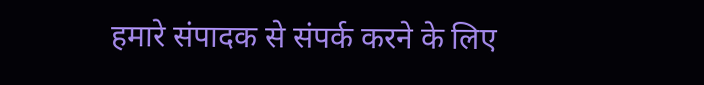हमारे संपादक से संपर्क करने के लिए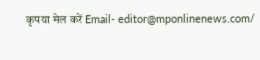कृपया मेल करें Email- editor@mponlinenews.com/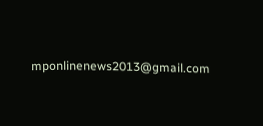mponlinenews2013@gmail.com